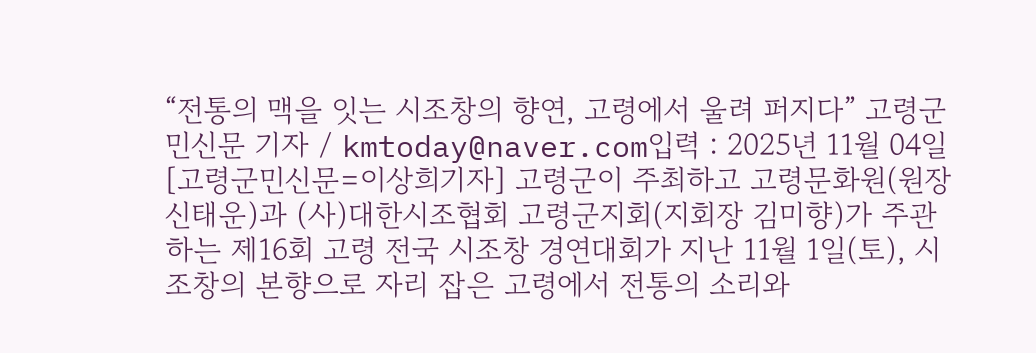“전통의 맥을 잇는 시조창의 향연, 고령에서 울려 퍼지다” 고령군민신문 기자 / kmtoday@naver.com입력 : 2025년 11월 04일
[고령군민신문=이상희기자] 고령군이 주최하고 고령문화원(원장 신태운)과 (사)대한시조협회 고령군지회(지회장 김미향)가 주관하는 제16회 고령 전국 시조창 경연대회가 지난 11월 1일(토), 시조창의 본향으로 자리 잡은 고령에서 전통의 소리와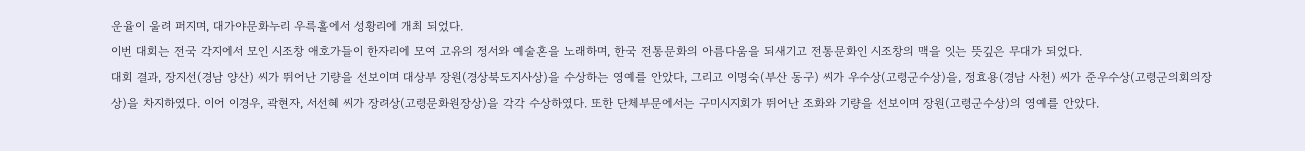운율이 울려 퍼지며, 대가야문화누리 우륵홀에서 성황리에 개최 되었다.
이번 대회는 전국 각지에서 모인 시조창 애호가들이 한자리에 모여 고유의 정서와 예술혼을 노래하며, 한국 전통문화의 아름다움을 되새기고 전통문화인 시조창의 맥을 잇는 뜻깊은 무대가 되었다.
대회 결과, 장지선(경남 양산) 씨가 뛰어난 기량을 선보이며 대상부 장원(경상북도지사상)을 수상하는 영예를 안았다, 그리고 이명숙(부산 동구) 씨가 우수상(고령군수상)을, 정효용(경남 사천) 씨가 준우수상(고령군의회의장상)을 차지하였다. 이어 이경우, 곽현자, 서선혜 씨가 장려상(고령문화원장상)을 각각 수상하였다. 또한 단체부문에서는 구미시지회가 뛰어난 조화와 기량을 선보이며 장원(고령군수상)의 영예를 안았다.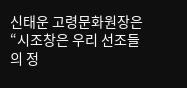신태운 고령문화원장은 “시조창은 우리 선조들의 정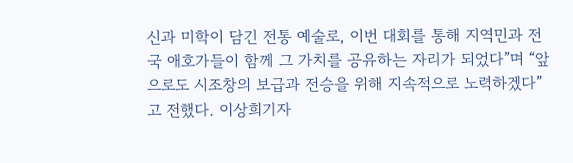신과 미학이 담긴 전통 예술로, 이번 대회를 통해 지역민과 전국 애호가들이 함께 그 가치를 공유하는 자리가 되었다”며 “앞으로도 시조창의 보급과 전승을 위해 지속적으로 노력하겠다”고 전했다. 이상희기자